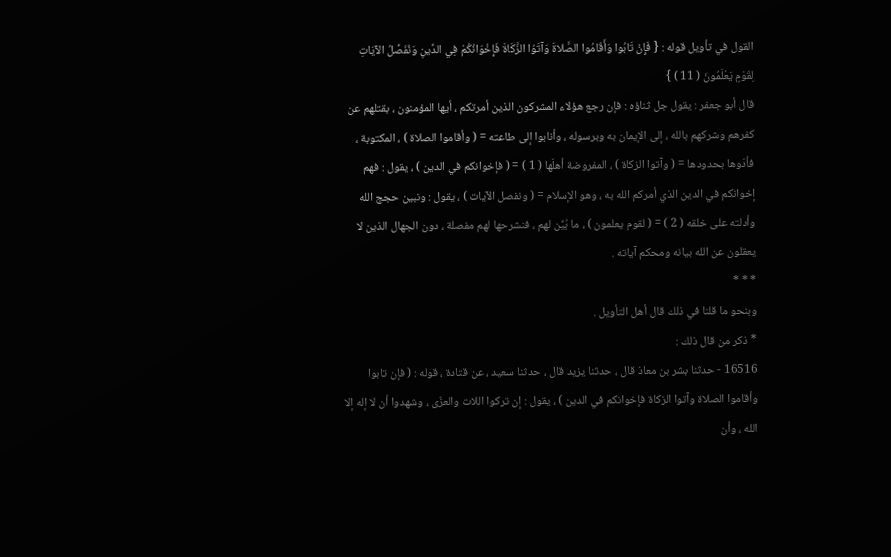القول في تأويل قوله : { فَإِنْ تَابُوا وَأَقَامُوا الصَّلاةَ وَآتَوُا الزَّكَاةَ فَإِخْوَانُكُمْ فِي الدِّينِ وَنُفَصِّلُ الآيَاتِ لِقَوْمٍ يَعْلَمُونَ ( 11 ) }
قال أبو جعفر : يقول جل ثناؤه : فإن رجع هؤلاء المشركون الذين أمرتكم ، أيها المؤمنون ، بقتلهم عن كفرهم وشركهم بالله ، إلى الإيمان به وبرسوله ، وأنابوا إلى طاعته = ( وأقاموا الصلاة ) ، المكتوبة ، فأدّوها بحدودها = ( وآتوا الزكاة ) ، المفروضة أهلَها ( 1 ) = ( فإخوانكم في الدين ) ، يقول : فهم إخوانكم في الدين الذي أمركم الله به ، وهو الإسلام = ( ونفصل الآيات ) ، يقول : ونبين حجج الله وأدلته على خلقه ( 2 ) = ( لقوم يعلمون ) ، ما بُيِّن لهم ، فنشرحها لهم مفصلة ، دون الجهال الذين لا يعقلون عن الله بيانه ومحكم آياته .
* * *
وبنحو ما قلنا في ذلك قال أهل التأويل .
* ذكر من قال ذلك :
16516 - حدثنا بشر بن معاذ قال ، حدثنا يزيد قال ، حدثنا سعيد ، عن قتادة ، قوله : ( فإن تابوا وأقاموا الصلاة وآتوا الزكاة فإخوانكم في الدين ) ، يقول : إن تركوا اللات والعزّى ، وشهدوا أن لا إله إلا الله ، وأن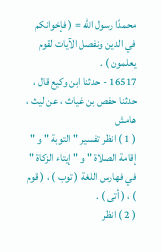محمدًا رسول الله = ( فإخوانكم في الدين ونفصل الآيات لقوم يعلمون ) .
16517 - حدثنا ابن وكيع قال ، حدثنا حفص بن غياث ، عن ليث ،
هامش
( 1 ) انظر تفسير " التوبة " و " إقامة الصلاة " و " إيتاء الزكاة " في فهارس اللغة ( توب ) ، ( قوم ) ، ( أتى ) .
( 2 ) انظر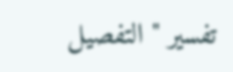تفسير " التفصيل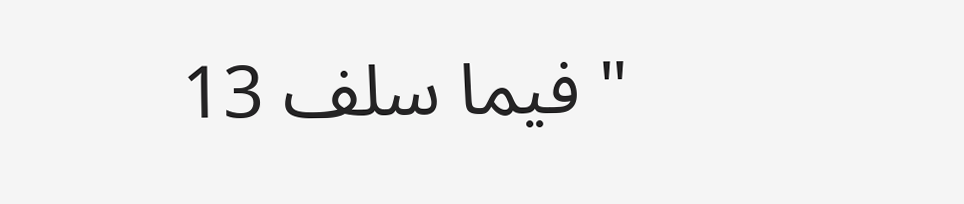" فيما سلف 13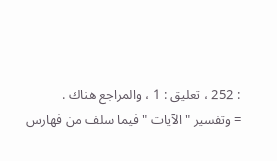: 252 ، تعليق : 1 ، والمراجع هناك .
= وتفسير " الآيات " فيما سلف من فهارس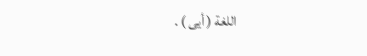اللغة ( أيى ) .